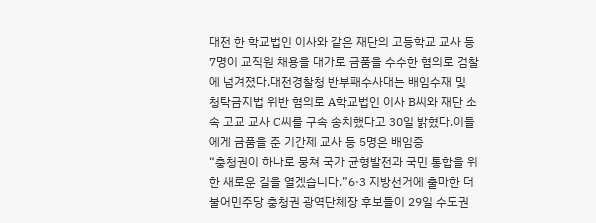대전 한 학교법인 이사와 같은 재단의 고등학교 교사 등 7명이 교직원 채용을 대가로 금품을 수수한 혐의로 검찰에 넘겨졌다.대전경찰청 반부패수사대는 배임수재 및 청탁금지법 위반 혐의로 A학교법인 이사 B씨와 재단 소속 고교 교사 C씨를 구속 송치했다고 30일 밝혔다.이들에게 금품을 준 기간제 교사 등 5명은 배임증
“충청권이 하나로 뭉쳐 국가 균형발전과 국민 통합을 위한 새로운 길을 열겠습니다.”6·3 지방선거에 출마한 더불어민주당 충청권 광역단체장 후보들이 29일 수도권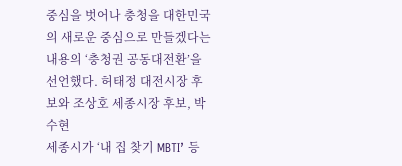중심을 벗어나 충청을 대한민국의 새로운 중심으로 만들겠다는 내용의 ‘충청권 공동대전환’을 선언했다. 허태정 대전시장 후보와 조상호 세종시장 후보, 박수현
세종시가 ‘내 집 찾기 MBTI’ 등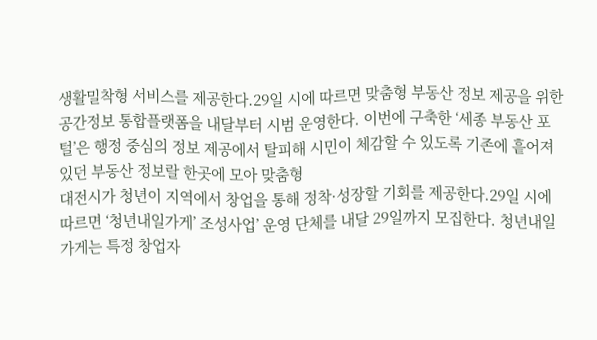생활밀착형 서비스를 제공한다.29일 시에 따르면 맞춤형 부동산 정보 제공을 위한 공간정보 통합플랫폼을 내달부터 시범 운영한다. 이번에 구축한 ‘세종 부동산 포털’은 행정 중심의 정보 제공에서 탈피해 시민이 체감할 수 있도록 기존에 흩어져 있던 부동산 정보랄 한곳에 모아 맞춤형
대전시가 청년이 지역에서 창업을 통해 정착·성장할 기회를 제공한다.29일 시에 따르면 ‘청년내일가게’ 조성사업’ 운영 단체를 내달 29일까지 모집한다. 청년내일가게는 특정 창업자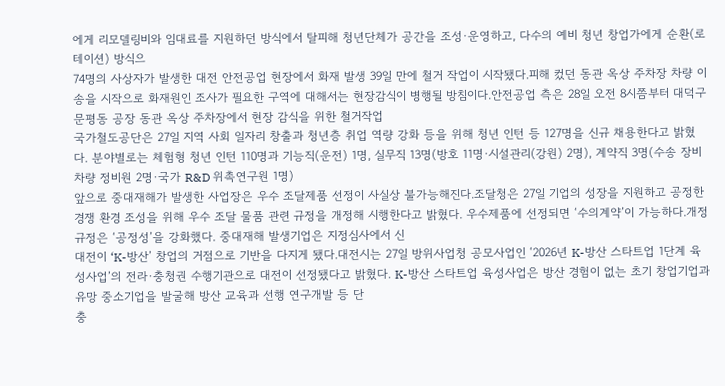에게 리모델링비와 임대료를 지원하던 방식에서 탈피해 청년단체가 공간을 조성·운영하고, 다수의 예비 청년 창업가에게 순환(로테이션) 방식으
74명의 사상자가 발생한 대전 안전공업 현장에서 화재 발생 39일 만에 철거 작업이 시작됐다.피해 컸던 동관 옥상 주차장 차량 이송을 시작으로 화재원인 조사가 필요한 구역에 대해서는 현장감식이 병행될 방침이다.안전공업 측은 28일 오전 8시쯤부터 대덕구 문평동 공장 동관 옥상 주차장에서 현장 감식을 위한 철거작업
국가철도공단은 27일 지역 사회 일자리 창출과 청년층 취업 역량 강화 등을 위해 청년 인턴 등 127명을 신규 채용한다고 밝혔다. 분야별로는 체험형 청년 인턴 110명과 기능직(운전) 1명, 실무직 13명(방호 11명·시설관리(강원) 2명), 계약직 3명(수송 장비 차량 정비원 2명·국가 R&D 위촉연구원 1명)
앞으로 중대재해가 발생한 사업장은 우수 조달제품 선정이 사실상 불가능해진다.조달청은 27일 기업의 성장을 지원하고 공정한 경쟁 환경 조성을 위해 우수 조달 물품 관련 규정을 개정해 시행한다고 밝혔다. 우수제품에 선정되면 ‘수의계약’이 가능하다.개정 규정은 ‘공정성’을 강화했다. 중대재해 발생기업은 지정심사에서 신
대전이 ‘K-방산’ 창업의 거점으로 기반을 다지게 됐다.대전시는 27일 방위사업청 공모사업인 ‘2026년 K-방산 스타트업 1단계 육성사업’의 전라·충청권 수행기관으로 대전이 선정됐다고 밝혔다. K-방산 스타트업 육성사업은 방산 경험이 없는 초기 창업기업과 유망 중소기업을 발굴해 방산 교육과 선행 연구개발 등 단
충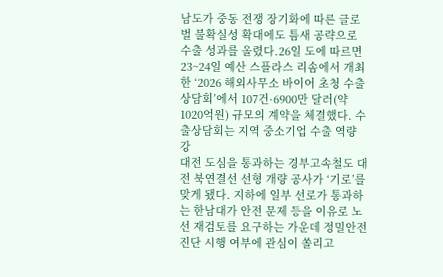남도가 중동 전쟁 장기화에 따른 글로벌 불확실성 확대에도 틈새 공략으로 수출 성과를 올렸다.26일 도에 따르면 23~24일 예산 스플라스 리솜에서 개최한 ‘2026 해외사무소 바이어 초청 수출상담회’에서 107건·6900만 달러(약 1020억원) 규모의 계약을 체결했다. 수출상담회는 지역 중소기업 수출 역량 강
대전 도심을 통과하는 경부고속철도 대전 북연결선 선형 개량 공사가 ‘기로’를 맞게 됐다. 지하에 일부 선로가 통과하는 한남대가 안전 문제 등을 이유로 노선 재검토를 요구하는 가운데 정밀안전진단 시행 여부에 관심이 쏠리고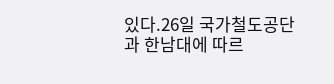있다.26일 국가철도공단과 한남대에 따르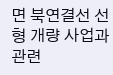면 북연결선 선형 개량 사업과 관련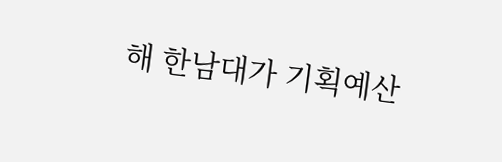해 한남대가 기획예산